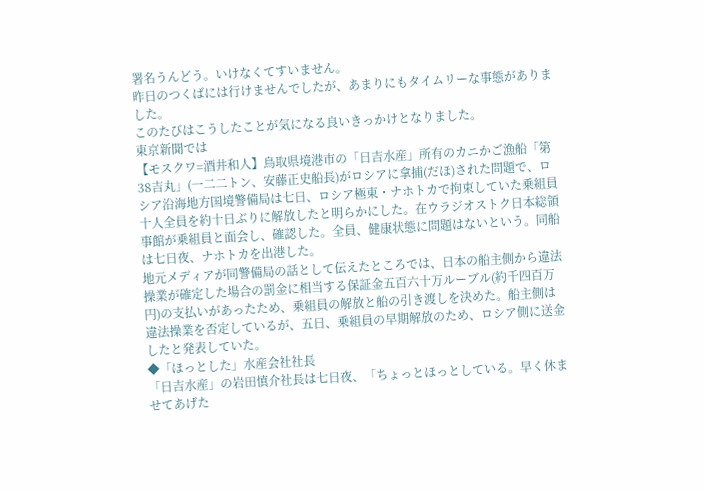署名うんどう。いけなくてすいません。
昨日のつくばには行けませんでしたが、あまりにもタイムリーな事態がありました。
このたびはこうしたことが気になる良いきっかけとなりました。
東京新聞では
【モスクワ=酒井和人】鳥取県境港市の「日吉水産」所有のカニかご漁船「第38吉丸」(一二二トン、安藤正史船長)がロシアに拿捕(だほ)された問題で、ロシア沿海地方国境警備局は七日、ロシア極東・ナホトカで拘束していた乗組員十人全員を約十日ぶりに解放したと明らかにした。在ウラジオストク日本総領事館が乗組員と面会し、確認した。全員、健康状態に問題はないという。同船は七日夜、ナホトカを出港した。
地元メディアが同警備局の話として伝えたところでは、日本の船主側から違法操業が確定した場合の罰金に相当する保証金五百六十万ルーブル(約千四百万円)の支払いがあったため、乗組員の解放と船の引き渡しを決めた。船主側は違法操業を否定しているが、五日、乗組員の早期解放のため、ロシア側に送金したと発表していた。
◆「ほっとした」水産会社社長
「日吉水産」の岩田慎介社長は七日夜、「ちょっとほっとしている。早く休ませてあげた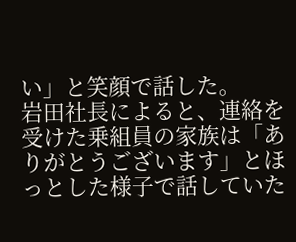い」と笑顔で話した。
岩田社長によると、連絡を受けた乗組員の家族は「ありがとうございます」とほっとした様子で話していた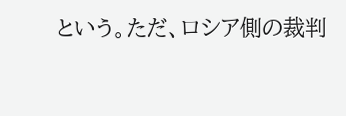という。ただ、ロシア側の裁判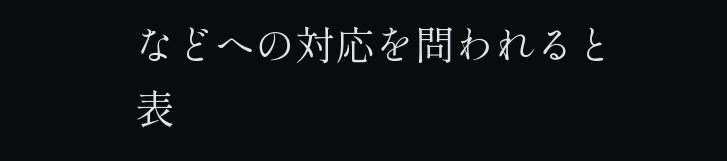などへの対応を問われると表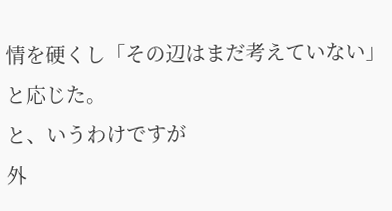情を硬くし「その辺はまだ考えていない」と応じた。
と、いうわけですが
外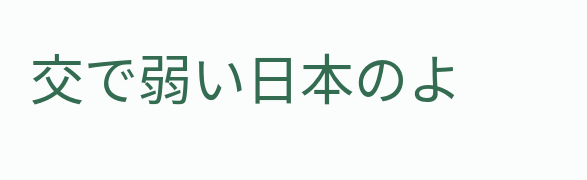交で弱い日本のよ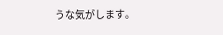うな気がします。